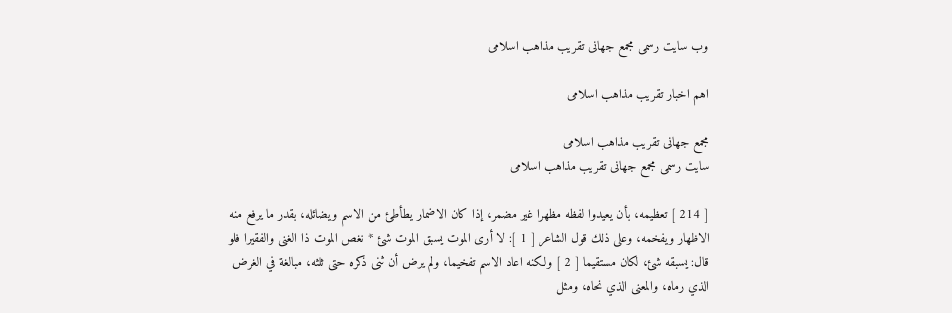وب سایت رسمی مجمع جهانى تقريب مذاهب اسلامى

اهم اخبار تقریب مذاهب اسلامی

مجمع جهانى تقريب مذاهب اسلامى
سایت رسمی مجمع جهانى تقريب مذاهب اسلامى

[ 214 ] تعظيمه، بأن يعيدوا لفظه مظهرا غير مضمر، إذا كان الاضمار يطأطئ من الاسم ويضائله، بقدر ما يرفع منه الاظهار ويفخمه، وعلى ذلك قول الشاعر [ 1 ]: لا أرى الموت يسبق الموت شئ * نغص الموت ذا الغنى والفقيرا فلو قال: يسبقه شئ، لكان مستقيما [ 2 ] ولكنه اعاد الاسم تفخيما، ولم يرض أن ثنى ذكره حتى ثلثه، مبالغة في الغرض الذي رماه، والمعنى الذي نحاه، ومثل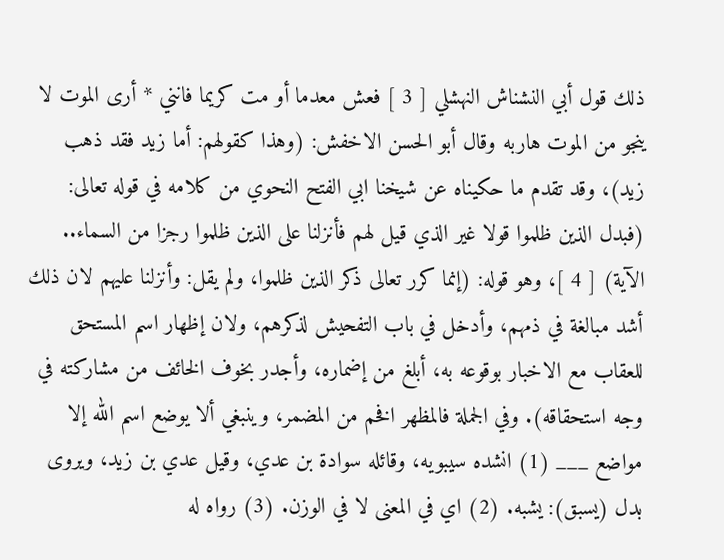ذلك قول أبي النشناش النهشلي [ 3 ] فعش معدما أو مت كريما فانني * أرى الموت لا ينجو من الموت هاربه وقال أبو الحسن الاخفش: (وهذا كقولهم: أما زيد فقد ذهب زيد)، وقد تقدم ما حكيناه عن شيخنا ابي الفتح النحوي من كلامه في قوله تعالى: (فبدل الذين ظلموا قولا غير الذي قيل لهم فأنزلنا على الذين ظلموا رجزا من السماء.. الآية) [ 4 ]، وهو قوله: (إنما كرر تعالى ذكر الذين ظلموا، ولم يقل: وأنزلنا عليهم لان ذلك أشد مبالغة في ذمهم، وأدخل في باب التفحيش لذكرهم، ولان إظهار اسم المستحق للعقاب مع الاخبار بوقوعه به، أبلغ من إضماره، وأجدر بخوف الخائف من مشاركته في وجه استحقاقه). وفي الجملة فالمظهر افخم من المضمر، وينبغي ألا يوضع اسم الله إلا مواضع ___ (1) انشده سيبويه، وقائله سوادة بن عدي، وقيل عدي بن زيد، ويروى بدل (يسبق): يشبه. (2) اي في المعنى لا في الوزن. (3) رواه له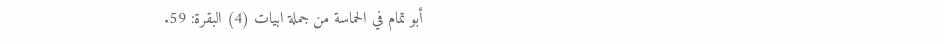أبو تمام في الحماسة من جملة ابيات (4) البقرة: 59.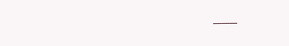___